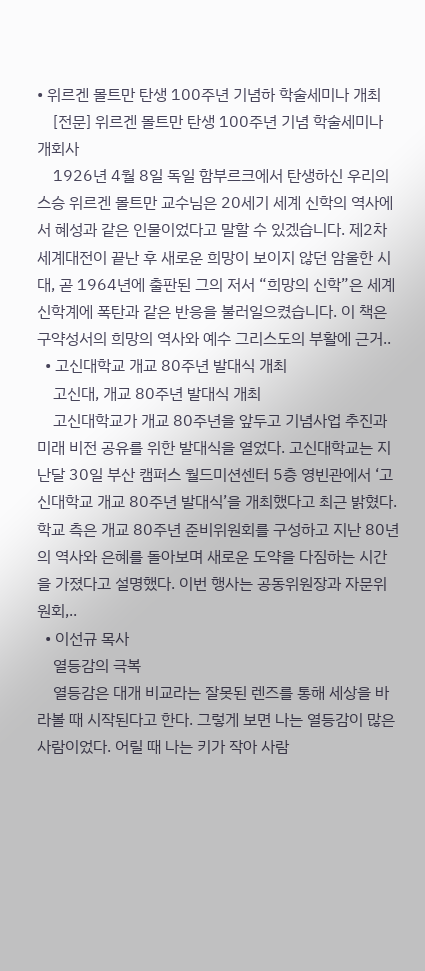• 위르겐 몰트만 탄생 100주년 기념하 학술세미나 개최
    [전문] 위르겐 몰트만 탄생 100주년 기념 학술세미나 개회사
    1926년 4월 8일 독일 함부르크에서 탄생하신 우리의 스승 위르겐 몰트만 교수님은 20세기 세계 신학의 역사에서 혜성과 같은 인물이었다고 말할 수 있겠습니다. 제2차 세계대전이 끝난 후 새로운 희망이 보이지 않던 암울한 시대, 곧 1964년에 출판된 그의 저서 “희망의 신학”은 세계 신학계에 폭탄과 같은 반응을 불러일으켰습니다. 이 책은 구약성서의 희망의 역사와 예수 그리스도의 부활에 근거..
  • 고신대학교 개교 80주년 발대식 개최
    고신대, 개교 80주년 발대식 개최
    고신대학교가 개교 80주년을 앞두고 기념사업 추진과 미래 비전 공유를 위한 발대식을 열었다. 고신대학교는 지난달 30일 부산 캠퍼스 월드미션센터 5층 영빈관에서 ‘고신대학교 개교 80주년 발대식’을 개최했다고 최근 밝혔다. 학교 측은 개교 80주년 준비위원회를 구성하고 지난 80년의 역사와 은혜를 돌아보며 새로운 도약을 다짐하는 시간을 가졌다고 설명했다. 이번 행사는 공동위원장과 자문위원회,..
  • 이선규 목사
    열등감의 극복
    열등감은 대개 비교라는 잘못된 렌즈를 통해 세상을 바라볼 때 시작된다고 한다. 그렇게 보면 나는 열등감이 많은 사람이었다. 어릴 때 나는 키가 작아 사람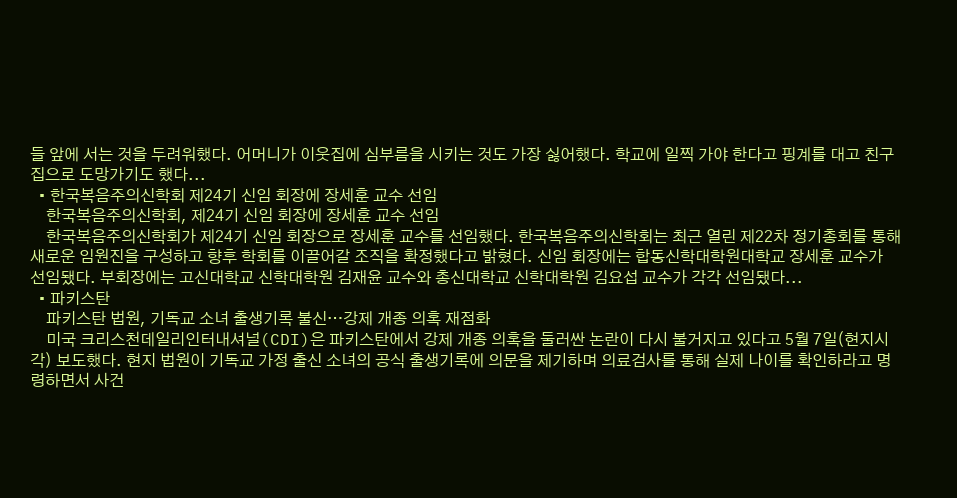들 앞에 서는 것을 두려워했다. 어머니가 이웃집에 심부름을 시키는 것도 가장 싫어했다. 학교에 일찍 가야 한다고 핑계를 대고 친구 집으로 도망가기도 했다...
  • 한국복음주의신학회 제24기 신임 회장에 장세훈 교수 선임
    한국복음주의신학회, 제24기 신임 회장에 장세훈 교수 선임
    한국복음주의신학회가 제24기 신임 회장으로 장세훈 교수를 선임했다. 한국복음주의신학회는 최근 열린 제22차 정기총회를 통해 새로운 임원진을 구성하고 향후 학회를 이끌어갈 조직을 확정했다고 밝혔다. 신임 회장에는 합동신학대학원대학교 장세훈 교수가 선임됐다. 부회장에는 고신대학교 신학대학원 김재윤 교수와 총신대학교 신학대학원 김요섭 교수가 각각 선임됐다...
  • 파키스탄
    파키스탄 법원, 기독교 소녀 출생기록 불신…강제 개종 의혹 재점화
    미국 크리스천데일리인터내셔널(CDI)은 파키스탄에서 강제 개종 의혹을 둘러싼 논란이 다시 불거지고 있다고 5월 7일(현지시각) 보도했다. 현지 법원이 기독교 가정 출신 소녀의 공식 출생기록에 의문을 제기하며 의료검사를 통해 실제 나이를 확인하라고 명령하면서 사건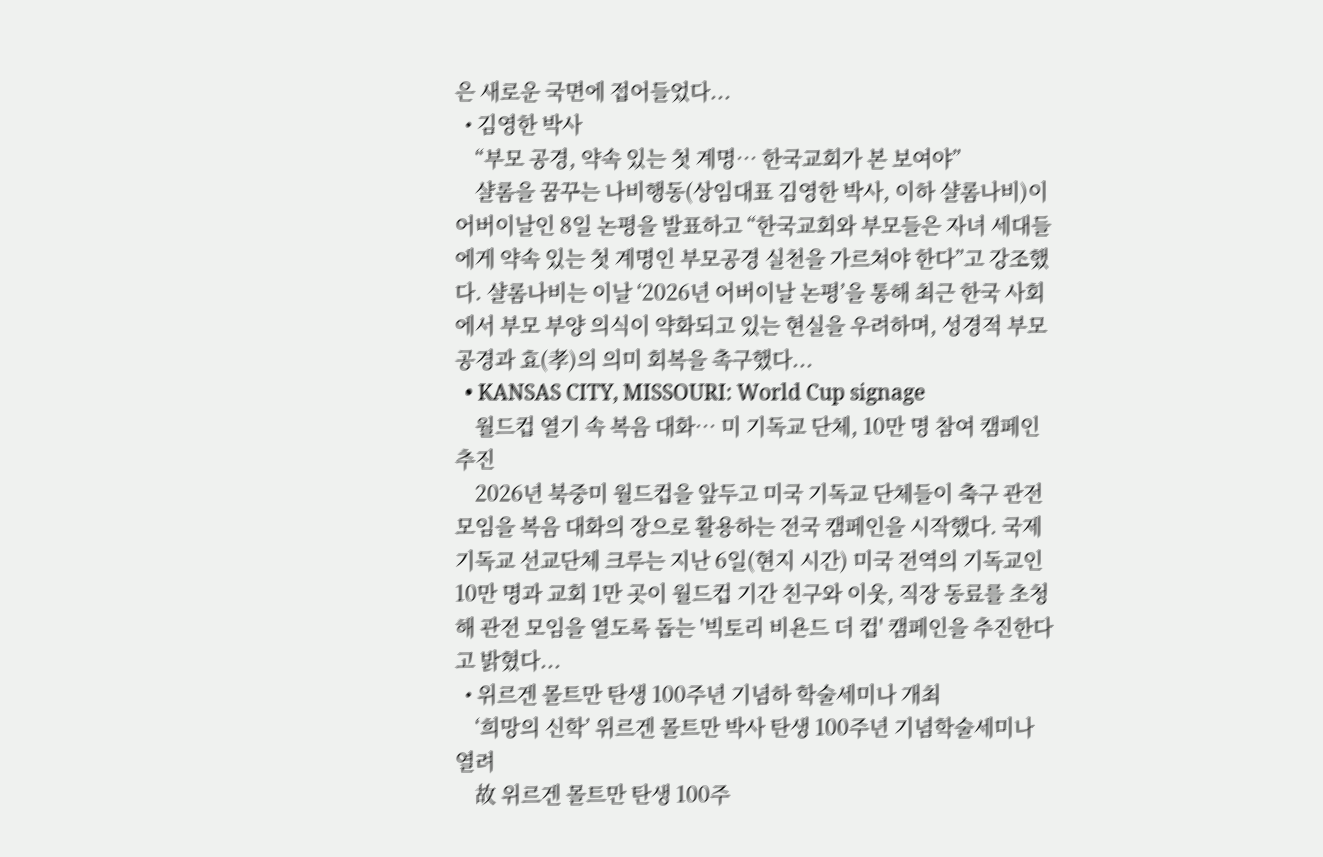은 새로운 국면에 접어들었다...
  • 김영한 박사
    “부모 공경, 약속 있는 첫 계명… 한국교회가 본 보여야”
    샬롬을 꿈꾸는 나비행동(상임대표 김영한 박사, 이하 샬롬나비)이 어버이날인 8일 논평을 발표하고 “한국교회와 부모들은 자녀 세대들에게 약속 있는 첫 계명인 부모공경 실천을 가르쳐야 한다”고 강조했다. 샬롬나비는 이날 ‘2026년 어버이날 논평’을 통해 최근 한국 사회에서 부모 부양 의식이 약화되고 있는 현실을 우려하며, 성경적 부모 공경과 효(孝)의 의미 회복을 촉구했다...
  • KANSAS CITY, MISSOURI: World Cup signage
    월드컵 열기 속 복음 대화… 미 기독교 단체, 10만 명 참여 캠페인 추진
    2026년 북중미 월드컵을 앞두고 미국 기독교 단체들이 축구 관전 모임을 복음 대화의 장으로 활용하는 전국 캠페인을 시작했다. 국제 기독교 선교단체 크루는 지난 6일(현지 시간) 미국 전역의 기독교인 10만 명과 교회 1만 곳이 월드컵 기간 친구와 이웃, 직장 동료를 초청해 관전 모임을 열도록 돕는 '빅토리 비욘드 더 컵' 캠페인을 추진한다고 밝혔다...
  • 위르겐 몰트만 탄생 100주년 기념하 학술세미나 개최
    ‘희망의 신학’ 위르겐 몰트만 박사 탄생 100주년 기념학술세미나 열려
    故 위르겐 몰트만 탄생 100주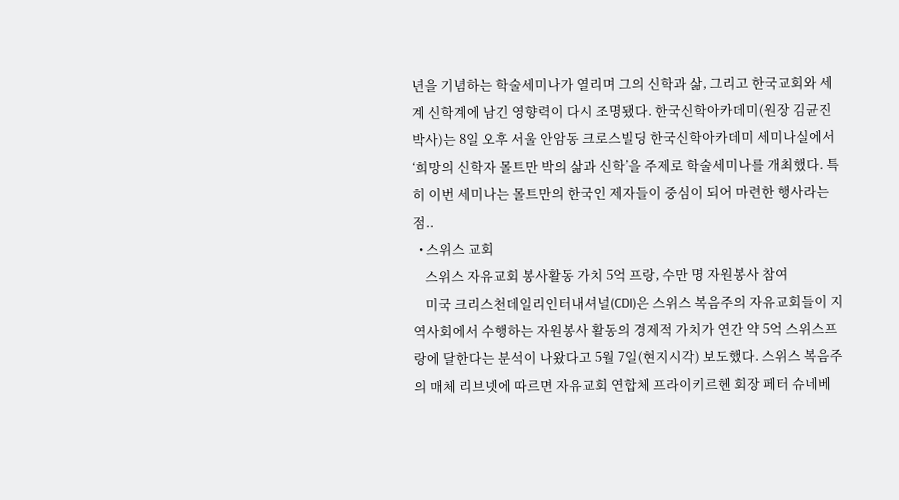년을 기념하는 학술세미나가 열리며 그의 신학과 삶, 그리고 한국교회와 세계 신학계에 남긴 영향력이 다시 조명됐다. 한국신학아카데미(원장 김균진 박사)는 8일 오후 서울 안암동 크로스빌딩 한국신학아카데미 세미나실에서 ‘희망의 신학자 몰트만 박의 삶과 신학’을 주제로 학술세미나를 개최했다. 특히 이번 세미나는 몰트만의 한국인 제자들이 중심이 되어 마련한 행사라는 점..
  • 스위스 교회
    스위스 자유교회 봉사활동 가치 5억 프랑, 수만 명 자원봉사 참여
    미국 크리스천데일리인터내셔널(CDI)은 스위스 복음주의 자유교회들이 지역사회에서 수행하는 자원봉사 활동의 경제적 가치가 연간 약 5억 스위스프랑에 달한다는 분석이 나왔다고 5월 7일(현지시각) 보도했다. 스위스 복음주의 매체 리브넷에 따르면 자유교회 연합체 프라이키르헨 회장 페터 슈네베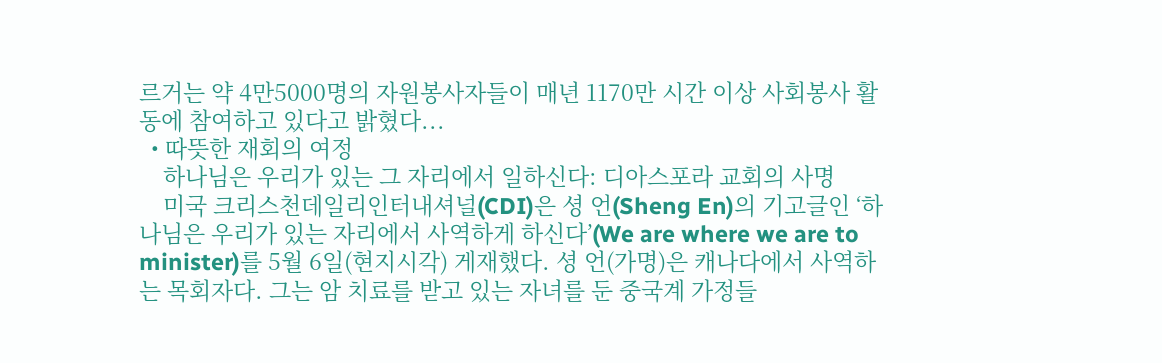르거는 약 4만5000명의 자원봉사자들이 매년 1170만 시간 이상 사회봉사 활동에 참여하고 있다고 밝혔다...
  • 따뜻한 재회의 여정
    하나님은 우리가 있는 그 자리에서 일하신다: 디아스포라 교회의 사명
    미국 크리스천데일리인터내셔널(CDI)은 셩 언(Sheng En)의 기고글인 ‘하나님은 우리가 있는 자리에서 사역하게 하신다’(We are where we are to minister)를 5월 6일(현지시각) 게재했다. 셩 언(가명)은 캐나다에서 사역하는 목회자다. 그는 암 치료를 받고 있는 자녀를 둔 중국계 가정들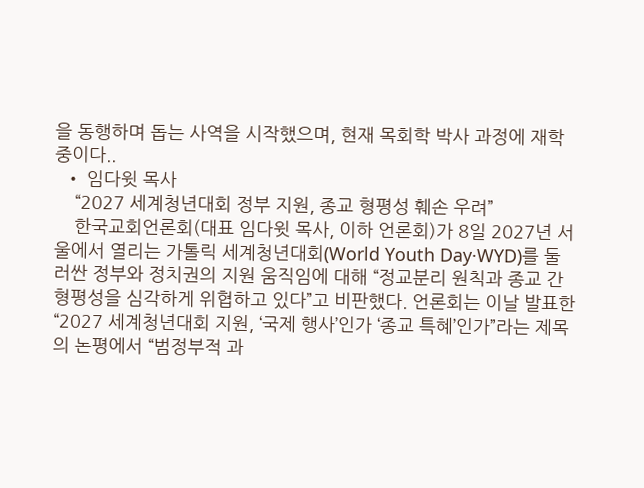을 동행하며 돕는 사역을 시작했으며, 현재 목회학 박사 과정에 재학 중이다..
  • 임다윗 목사
    “2027 세계청년대회 정부 지원, 종교 형평성 훼손 우려”
    한국교회언론회(대표 임다윗 목사, 이하 언론회)가 8일 2027년 서울에서 열리는 가톨릭 세계청년대회(World Youth Day·WYD)를 둘러싼 정부와 정치권의 지원 움직임에 대해 “정교분리 원칙과 종교 간 형평성을 심각하게 위협하고 있다”고 비판했다. 언론회는 이날 발표한 “2027 세계청년대회 지원, ‘국제 행사’인가 ‘종교 특혜’인가”라는 제목의 논평에서 “범정부적 과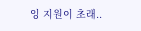잉 지원이 초래..